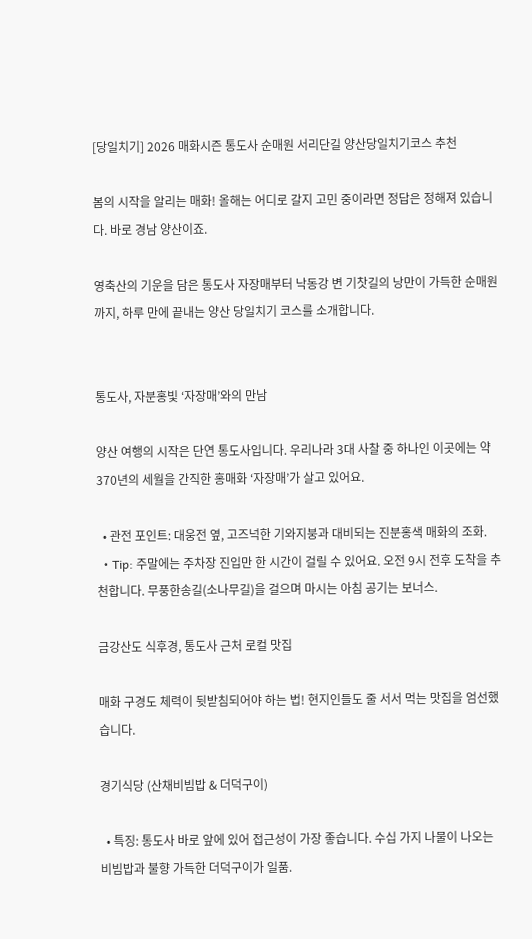[당일치기] 2026 매화시즌 통도사 순매원 서리단길 양산당일치기코스 추천

봄의 시작을 알리는 매화! 올해는 어디로 갈지 고민 중이라면 정답은 정해져 있습니다. 바로 경남 양산이죠.

영축산의 기운을 담은 통도사 자장매부터 낙동강 변 기찻길의 낭만이 가득한 순매원까지, 하루 만에 끝내는 양산 당일치기 코스를 소개합니다.


통도사, 자분홍빛 ‘자장매’와의 만남

양산 여행의 시작은 단연 통도사입니다. 우리나라 3대 사찰 중 하나인 이곳에는 약 370년의 세월을 간직한 홍매화 ‘자장매’가 살고 있어요.

  • 관전 포인트: 대웅전 옆, 고즈넉한 기와지붕과 대비되는 진분홍색 매화의 조화.
  • Tip: 주말에는 주차장 진입만 한 시간이 걸릴 수 있어요. 오전 9시 전후 도착을 추천합니다. 무풍한송길(소나무길)을 걸으며 마시는 아침 공기는 보너스.

금강산도 식후경, 통도사 근처 로컬 맛집

매화 구경도 체력이 뒷받침되어야 하는 법! 현지인들도 줄 서서 먹는 맛집을 엄선했습니다.

경기식당 (산채비빔밥 & 더덕구이)

  • 특징: 통도사 바로 앞에 있어 접근성이 가장 좋습니다. 수십 가지 나물이 나오는 비빔밥과 불향 가득한 더덕구이가 일품.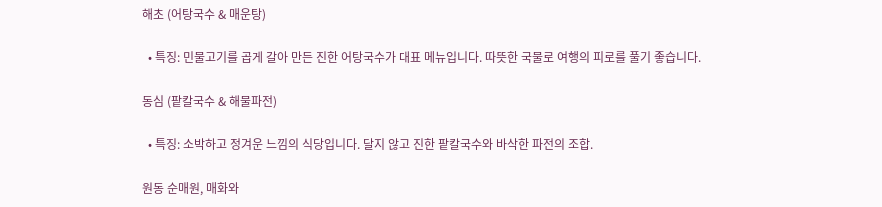해초 (어탕국수 & 매운탕)

  • 특징: 민물고기를 곱게 갈아 만든 진한 어탕국수가 대표 메뉴입니다. 따뜻한 국물로 여행의 피로를 풀기 좋습니다.

동심 (팥칼국수 & 해물파전)

  • 특징: 소박하고 정겨운 느낌의 식당입니다. 달지 않고 진한 팥칼국수와 바삭한 파전의 조합.

원동 순매원, 매화와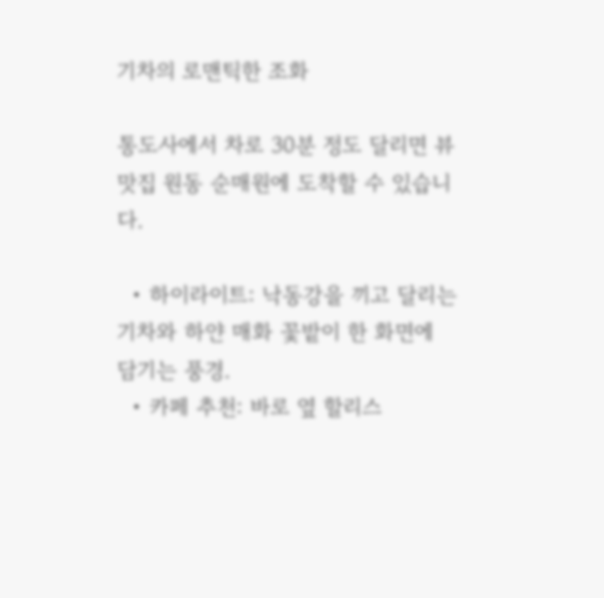기차의 로맨틱한 조화

통도사에서 차로 30분 정도 달리면 뷰 맛집 원동 순매원에 도착할 수 있습니다.

  • 하이라이트: 낙동강을 끼고 달리는 기차와 하얀 매화 꽃밭이 한 화면에 담기는 풍경.
  • 카페 추천: 바로 옆 할리스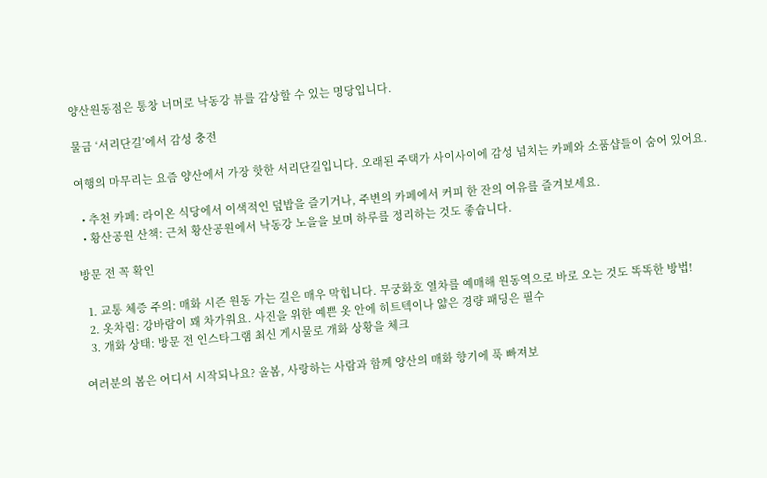양산원동점은 통창 너머로 낙동강 뷰를 감상할 수 있는 명당입니다.

물금 ‘서리단길’에서 감성 충전

여행의 마무리는 요즘 양산에서 가장 핫한 서리단길입니다. 오래된 주택가 사이사이에 감성 넘치는 카페와 소품샵들이 숨어 있어요.

  • 추천 카페: 라이온 식당에서 이색적인 덮밥을 즐기거나, 주변의 카페에서 커피 한 잔의 여유를 즐겨보세요.
  • 황산공원 산책: 근처 황산공원에서 낙동강 노을을 보며 하루를 정리하는 것도 좋습니다.

방문 전 꼭 확인

  1. 교통 체증 주의: 매화 시즌 원동 가는 길은 매우 막힙니다. 무궁화호 열차를 예매해 원동역으로 바로 오는 것도 똑똑한 방법!
  2. 옷차림: 강바람이 꽤 차가워요. 사진을 위한 예쁜 옷 안에 히트텍이나 얇은 경량 패딩은 필수
  3. 개화 상태: 방문 전 인스타그램 최신 게시물로 개화 상황을 체크

여러분의 봄은 어디서 시작되나요? 올봄, 사랑하는 사람과 함께 양산의 매화 향기에 푹 빠져보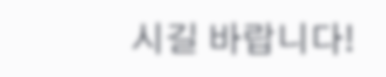시길 바랍니다!